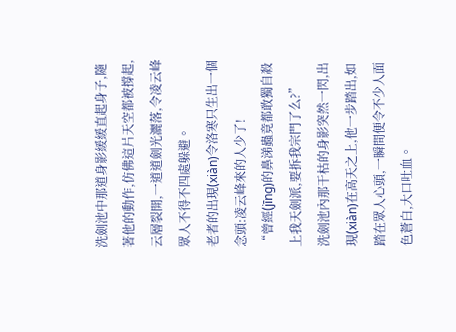洗劍池中那道身影緩緩直起身子,隨著他的動作,仿佛這片天空都被撐起,云層裂開,一道道劍光灑落,令凌云峰眾人不得不四處躲避。
老者的出現(xiàn)令洛寒只生出一個念頭:凌云峰來的人少了!
“曾經(jīng)的鼻涕蟲竟都敢獨自殺上我天劍派,要拆我宗門了么?”
洗劍池內那干枯的身影突然一閃,出現(xiàn)在高天之上,他一步踏出,如踏在眾人心頭,一瞬間便令不少人面色蒼白,大口吐血。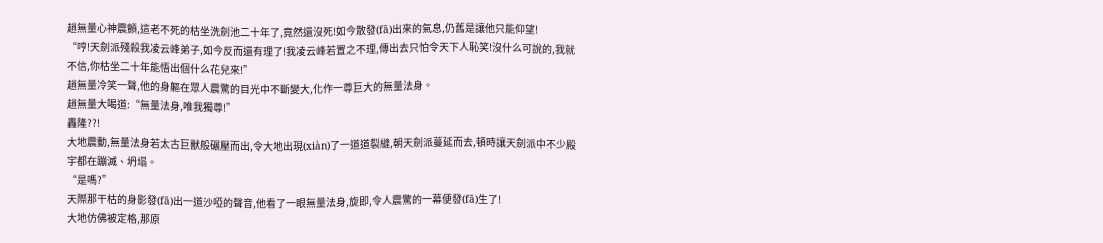趙無量心神震顫,這老不死的枯坐洗劍池二十年了,竟然還沒死!如今散發(fā)出來的氣息,仍舊是讓他只能仰望!
“哼!天劍派殘殺我凌云峰弟子,如今反而還有理了!我凌云峰若置之不理,傳出去只怕令天下人恥笑!沒什么可說的,我就不信,你枯坐二十年能悟出個什么花兒來!”
趙無量冷笑一聲,他的身軀在眾人震驚的目光中不斷變大,化作一尊巨大的無量法身。
趙無量大喝道:“無量法身,唯我獨尊!”
轟隆??!
大地震動,無量法身若太古巨獸般碾壓而出,令大地出現(xiàn)了一道道裂縫,朝天劍派蔓延而去,頓時讓天劍派中不少殿宇都在蹦滅、坍塌。
“是嗎?”
天際那干枯的身影發(fā)出一道沙啞的聲音,他看了一眼無量法身,旋即,令人震驚的一幕便發(fā)生了!
大地仿佛被定格,那原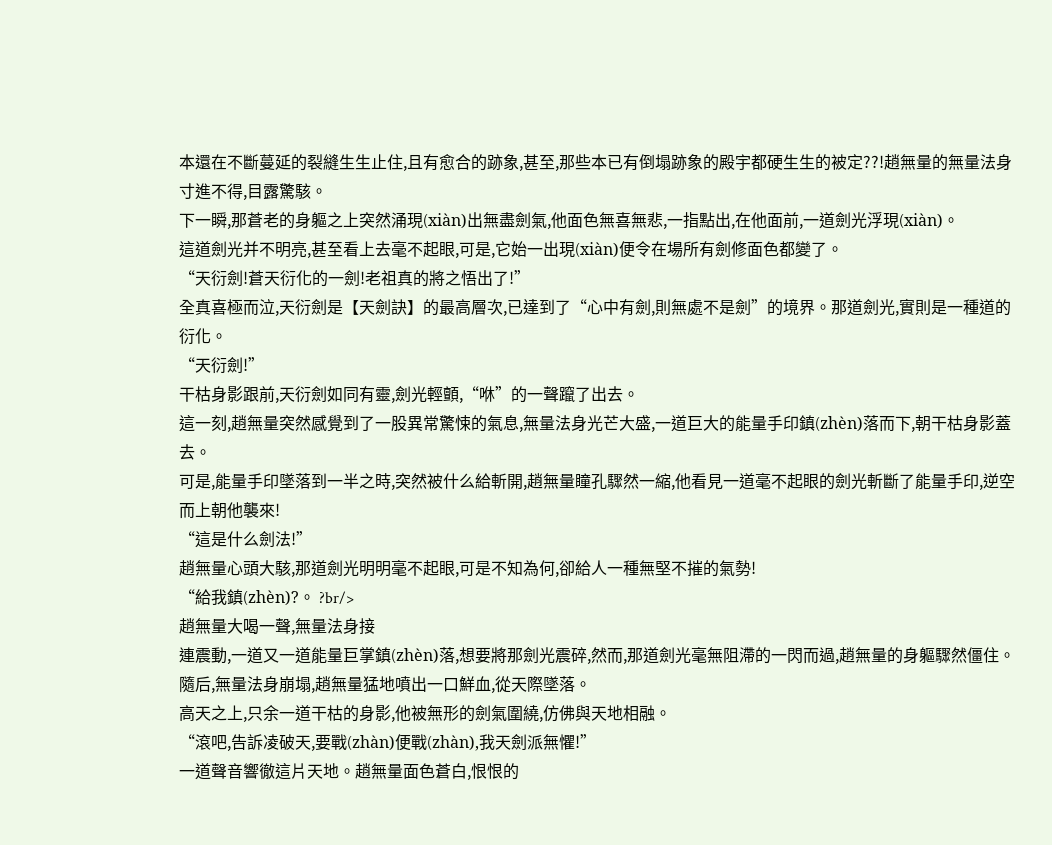本還在不斷蔓延的裂縫生生止住,且有愈合的跡象,甚至,那些本已有倒塌跡象的殿宇都硬生生的被定??!趙無量的無量法身寸進不得,目露驚駭。
下一瞬,那蒼老的身軀之上突然涌現(xiàn)出無盡劍氣,他面色無喜無悲,一指點出,在他面前,一道劍光浮現(xiàn)。
這道劍光并不明亮,甚至看上去毫不起眼,可是,它始一出現(xiàn)便令在場所有劍修面色都變了。
“天衍劍!蒼天衍化的一劍!老祖真的將之悟出了!”
全真喜極而泣,天衍劍是【天劍訣】的最高層次,已達到了“心中有劍,則無處不是劍”的境界。那道劍光,實則是一種道的衍化。
“天衍劍!”
干枯身影跟前,天衍劍如同有靈,劍光輕顫,“咻”的一聲躥了出去。
這一刻,趙無量突然感覺到了一股異常驚悚的氣息,無量法身光芒大盛,一道巨大的能量手印鎮(zhèn)落而下,朝干枯身影蓋去。
可是,能量手印墜落到一半之時,突然被什么給斬開,趙無量瞳孔驟然一縮,他看見一道毫不起眼的劍光斬斷了能量手印,逆空而上朝他襲來!
“這是什么劍法!”
趙無量心頭大駭,那道劍光明明毫不起眼,可是不知為何,卻給人一種無堅不摧的氣勢!
“給我鎮(zhèn)?。 ?br/>
趙無量大喝一聲,無量法身接
連震動,一道又一道能量巨掌鎮(zhèn)落,想要將那劍光震碎,然而,那道劍光毫無阻滯的一閃而過,趙無量的身軀驟然僵住。
隨后,無量法身崩塌,趙無量猛地噴出一口鮮血,從天際墜落。
高天之上,只余一道干枯的身影,他被無形的劍氣圍繞,仿佛與天地相融。
“滾吧,告訴凌破天,要戰(zhàn)便戰(zhàn),我天劍派無懼!”
一道聲音響徹這片天地。趙無量面色蒼白,恨恨的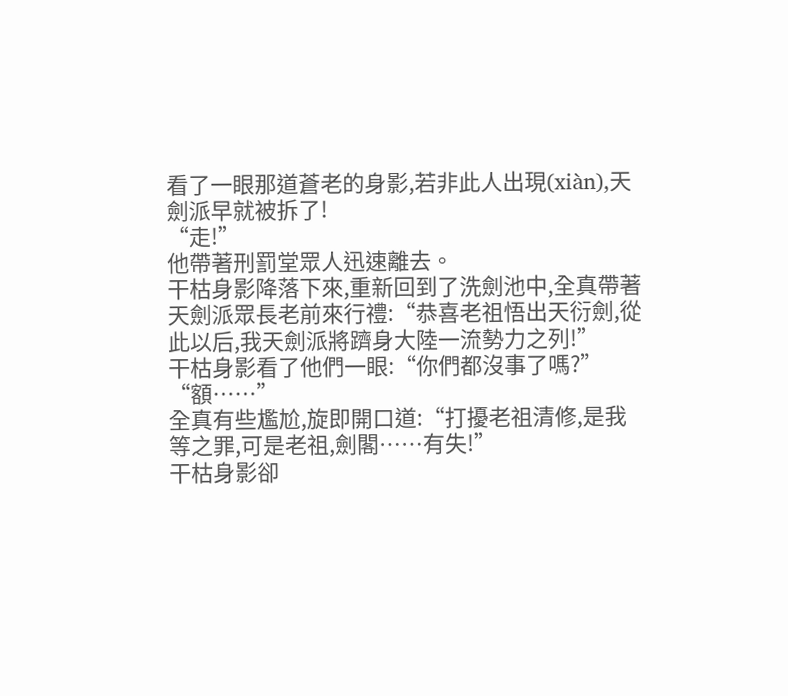看了一眼那道蒼老的身影,若非此人出現(xiàn),天劍派早就被拆了!
“走!”
他帶著刑罰堂眾人迅速離去。
干枯身影降落下來,重新回到了洗劍池中,全真帶著天劍派眾長老前來行禮:“恭喜老祖悟出天衍劍,從此以后,我天劍派將躋身大陸一流勢力之列!”
干枯身影看了他們一眼:“你們都沒事了嗎?”
“額……”
全真有些尷尬,旋即開口道:“打擾老祖清修,是我等之罪,可是老祖,劍閣……有失!”
干枯身影卻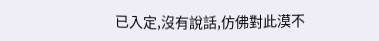已入定,沒有說話,仿佛對此漠不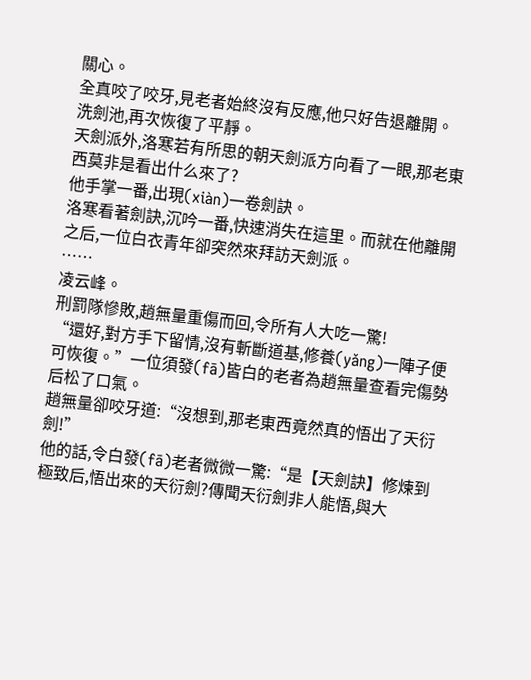關心。
全真咬了咬牙,見老者始終沒有反應,他只好告退離開。
洗劍池,再次恢復了平靜。
天劍派外,洛寒若有所思的朝天劍派方向看了一眼,那老東西莫非是看出什么來了?
他手掌一番,出現(xiàn)一卷劍訣。
洛寒看著劍訣,沉吟一番,快速消失在這里。而就在他離開之后,一位白衣青年卻突然來拜訪天劍派。
……
凌云峰。
刑罰隊慘敗,趙無量重傷而回,令所有人大吃一驚!
“還好,對方手下留情,沒有斬斷道基,修養(yǎng)一陣子便可恢復。”一位須發(fā)皆白的老者為趙無量查看完傷勢后松了口氣。
趙無量卻咬牙道:“沒想到,那老東西竟然真的悟出了天衍劍!”
他的話,令白發(fā)老者微微一驚:“是【天劍訣】修煉到極致后,悟出來的天衍劍?傳聞天衍劍非人能悟,與大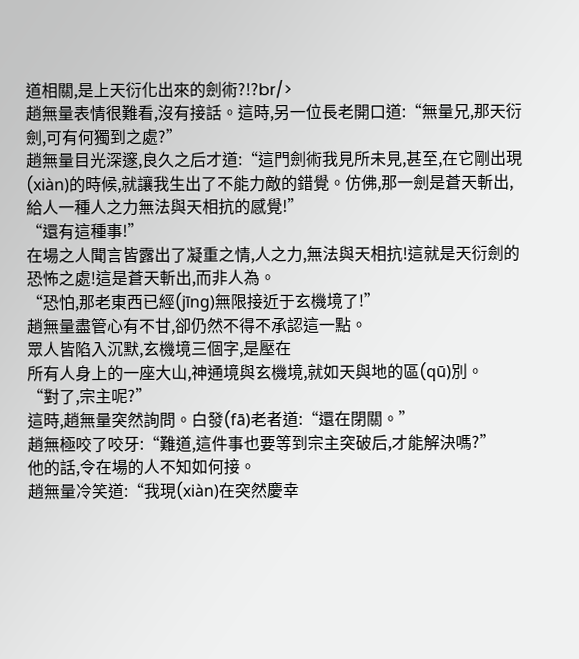道相關,是上天衍化出來的劍術?!?br/>
趙無量表情很難看,沒有接話。這時,另一位長老開口道:“無量兄,那天衍劍,可有何獨到之處?”
趙無量目光深邃,良久之后才道:“這門劍術我見所未見,甚至,在它剛出現(xiàn)的時候,就讓我生出了不能力敵的錯覺。仿佛,那一劍是蒼天斬出,給人一種人之力無法與天相抗的感覺!”
“還有這種事!”
在場之人聞言皆露出了凝重之情,人之力,無法與天相抗!這就是天衍劍的恐怖之處!這是蒼天斬出,而非人為。
“恐怕,那老東西已經(jīng)無限接近于玄機境了!”
趙無量盡管心有不甘,卻仍然不得不承認這一點。
眾人皆陷入沉默,玄機境三個字,是壓在
所有人身上的一座大山,神通境與玄機境,就如天與地的區(qū)別。
“對了,宗主呢?”
這時,趙無量突然詢問。白發(fā)老者道:“還在閉關。”
趙無極咬了咬牙:“難道,這件事也要等到宗主突破后,才能解決嗎?”
他的話,令在場的人不知如何接。
趙無量冷笑道:“我現(xiàn)在突然慶幸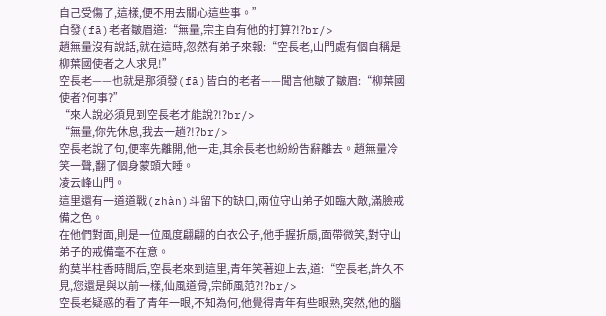自己受傷了,這樣,便不用去關心這些事。”
白發(fā)老者皺眉道:“無量,宗主自有他的打算?!?br/>
趙無量沒有說話,就在這時,忽然有弟子來報:“空長老,山門處有個自稱是柳葉國使者之人求見!”
空長老——也就是那須發(fā)皆白的老者——聞言他皺了皺眉:“柳葉國使者?何事?”
“來人說必須見到空長老才能說?!?br/>
“無量,你先休息,我去一趟?!?br/>
空長老說了句,便率先離開,他一走,其余長老也紛紛告辭離去。趙無量冷笑一聲,翻了個身蒙頭大睡。
凌云峰山門。
這里還有一道道戰(zhàn)斗留下的缺口,兩位守山弟子如臨大敵,滿臉戒備之色。
在他們對面,則是一位風度翩翩的白衣公子,他手握折扇,面帶微笑,對守山弟子的戒備毫不在意。
約莫半柱香時間后,空長老來到這里,青年笑著迎上去,道:“空長老,許久不見,您還是與以前一樣,仙風道骨,宗師風范?!?br/>
空長老疑惑的看了青年一眼,不知為何,他覺得青年有些眼熟,突然,他的腦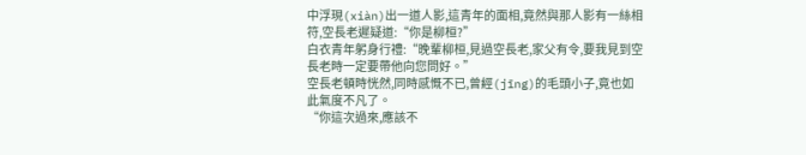中浮現(xiàn)出一道人影,這青年的面相,竟然與那人影有一絲相符,空長老遲疑道:“你是柳桓?”
白衣青年躬身行禮:“晚輩柳桓,見過空長老,家父有令,要我見到空長老時一定要帶他向您問好。”
空長老頓時恍然,同時感慨不已,曾經(jīng)的毛頭小子,竟也如此氣度不凡了。
“你這次過來,應該不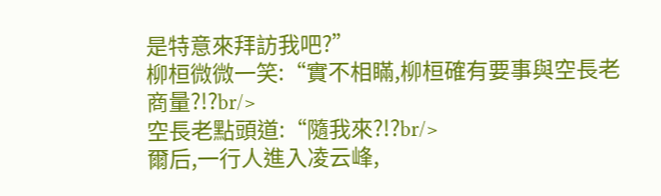是特意來拜訪我吧?”
柳桓微微一笑:“實不相瞞,柳桓確有要事與空長老商量?!?br/>
空長老點頭道:“隨我來?!?br/>
爾后,一行人進入凌云峰,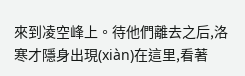來到凌空峰上。待他們離去之后,洛寒才隱身出現(xiàn)在這里,看著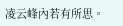凌云峰內若有所思。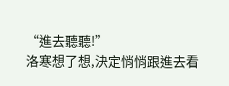“進去聽聽!”
洛寒想了想,決定悄悄跟進去看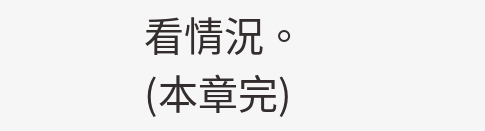看情況。
(本章完)